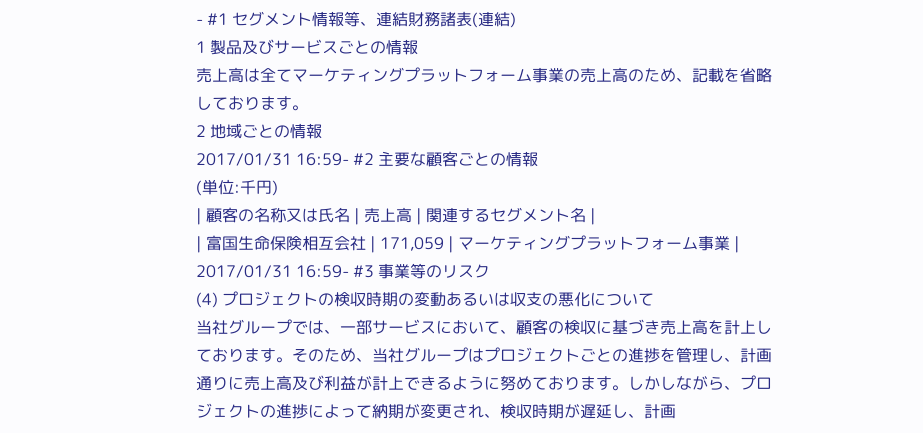- #1 セグメント情報等、連結財務諸表(連結)
1 製品及びサービスごとの情報
売上高は全てマーケティングプラットフォーム事業の売上高のため、記載を省略しております。
2 地域ごとの情報
2017/01/31 16:59- #2 主要な顧客ごとの情報
(単位:千円)
| 顧客の名称又は氏名 | 売上高 | 関連するセグメント名 |
| 富国生命保険相互会社 | 171,059 | マーケティングプラットフォーム事業 |
2017/01/31 16:59- #3 事業等のリスク
(4) プロジェクトの検収時期の変動あるいは収支の悪化について
当社グループでは、一部サービスにおいて、顧客の検収に基づき売上高を計上しております。そのため、当社グループはプロジェクトごとの進捗を管理し、計画通りに売上高及び利益が計上できるように努めております。しかしながら、プロジェクトの進捗によって納期が変更され、検収時期が遅延し、計画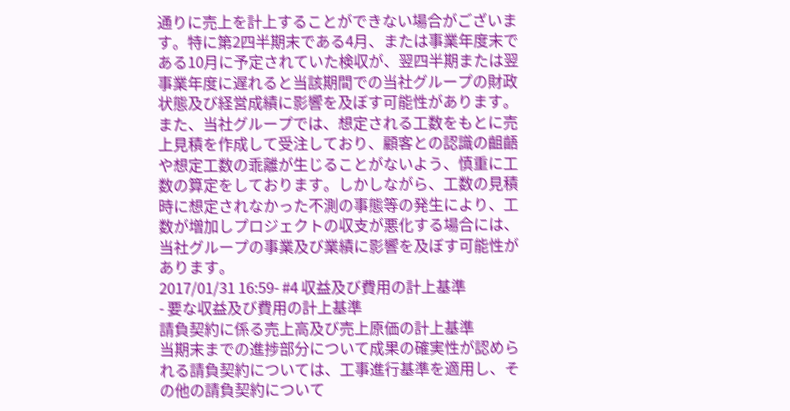通りに売上を計上することができない場合がございます。特に第2四半期末である4月、または事業年度末である10月に予定されていた検収が、翌四半期または翌事業年度に遅れると当該期間での当社グループの財政状態及び経営成績に影響を及ぼす可能性があります。
また、当社グループでは、想定される工数をもとに売上見積を作成して受注しており、顧客との認識の齟齬や想定工数の乖離が生じることがないよう、慎重に工数の算定をしております。しかしながら、工数の見積時に想定されなかった不測の事態等の発生により、工数が増加しプロジェクトの収支が悪化する場合には、当社グループの事業及び業績に影響を及ぼす可能性があります。
2017/01/31 16:59- #4 収益及び費用の計上基準
- 要な収益及び費用の計上基準
請負契約に係る売上高及び売上原価の計上基準
当期末までの進捗部分について成果の確実性が認められる請負契約については、工事進行基準を適用し、その他の請負契約について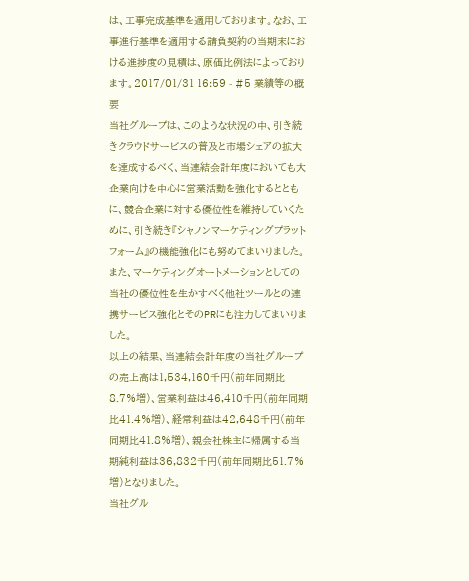は、工事完成基準を適用しております。なお、工事進行基準を適用する請負契約の当期末における進捗度の見積は、原価比例法によっております。2017/01/31 16:59 - #5 業績等の概要
当社グループは、このような状況の中、引き続きクラウドサービスの普及と市場シェアの拡大を達成するべく、当連結会計年度においても大企業向けを中心に営業活動を強化するとともに、競合企業に対する優位性を維持していくために、引き続き『シャノンマーケティングプラットフォーム』の機能強化にも努めてまいりました。また、マーケティングオートメーションとしての当社の優位性を生かすべく他社ツールとの連携サービス強化とそのPRにも注力してまいりました。
以上の結果、当連結会計年度の当社グループの売上高は1,534,160千円(前年同期比8.7%増)、営業利益は46,410千円(前年同期比41.4%増)、経常利益は42,648千円(前年同期比41.8%増)、親会社株主に帰属する当期純利益は36,832千円(前年同期比51.7%増)となりました。
当社グル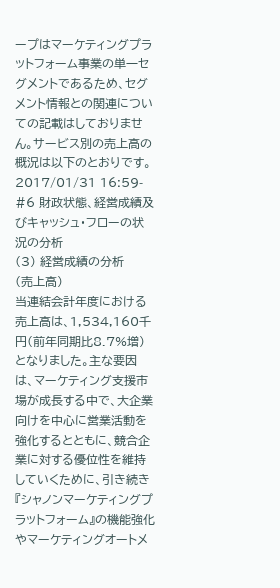ープはマーケティングプラットフォーム事業の単一セグメントであるため、セグメント情報との関連についての記載はしておりません。サービス別の売上高の概況は以下のとおりです。
2017/01/31 16:59- #6 財政状態、経営成績及びキャッシュ・フローの状況の分析
(3) 経営成績の分析
(売上高)
当連結会計年度における売上高は、1,534,160千円(前年同期比8.7%増)となりました。主な要因は、マーケティング支援市場が成長する中で、大企業向けを中心に営業活動を強化するとともに、競合企業に対する優位性を維持していくために、引き続き『シャノンマーケティングプラットフォーム』の機能強化やマーケティングオートメ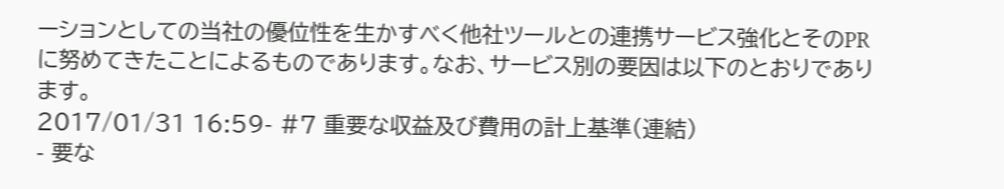ーションとしての当社の優位性を生かすべく他社ツールとの連携サービス強化とそのPRに努めてきたことによるものであります。なお、サービス別の要因は以下のとおりであります。
2017/01/31 16:59- #7 重要な収益及び費用の計上基準(連結)
- 要な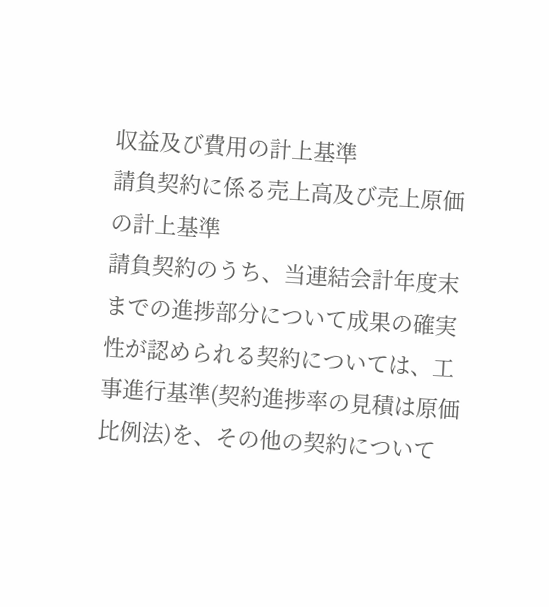収益及び費用の計上基準
請負契約に係る売上高及び売上原価の計上基準
請負契約のうち、当連結会計年度末までの進捗部分について成果の確実性が認められる契約については、工事進行基準(契約進捗率の見積は原価比例法)を、その他の契約について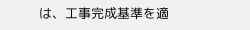は、工事完成基準を適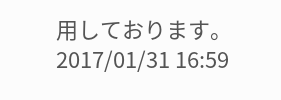用しております。2017/01/31 16:59